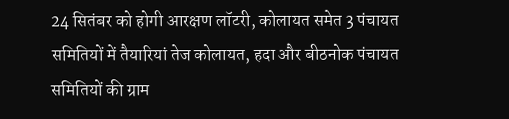24 सितंबर को होगी आरक्षण लॉटरी, कोलायत समेत 3 पंचायत समितियों में तैयारियां तेज कोलायत, हदा और बीठनोक पंचायत समितियों की ग्राम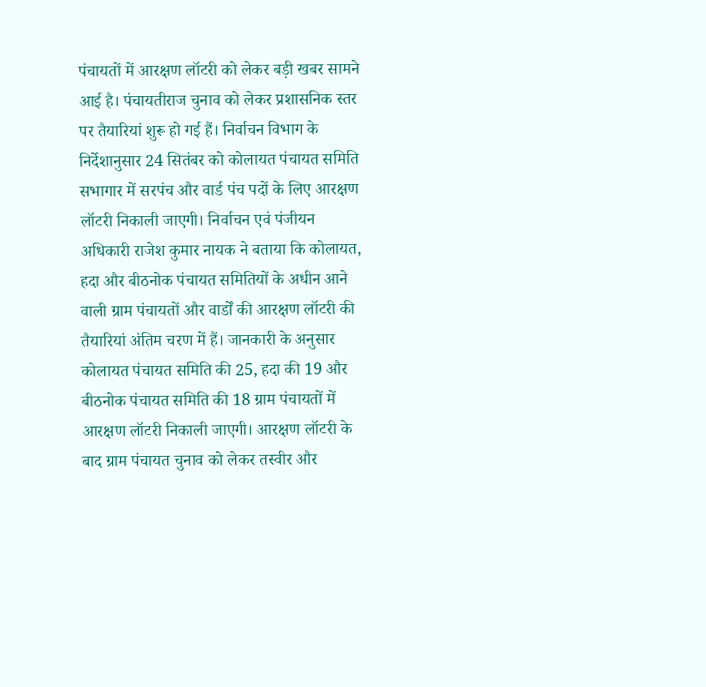पंचायतों में आरक्षण लॉटरी को लेकर बड़ी खबर सामने आई है। पंचायतीराज चुनाव को लेकर प्रशासनिक स्तर पर तैयारियां शुरू हो गई हैं। निर्वाचन विभाग के निर्देशानुसार 24 सितंबर को कोलायत पंचायत समिति सभागार में सरपंच और वार्ड पंच पदों के लिए आरक्षण लॉटरी निकाली जाएगी। निर्वाचन एवं पंजीयन अधिकारी राजेश कुमार नायक ने बताया कि कोलायत, हदा और बीठनोक पंचायत समितियों के अधीन आने वाली ग्राम पंचायतों और वार्डों की आरक्षण लॉटरी की तैयारियां अंतिम चरण में हैं। जानकारी के अनुसार कोलायत पंचायत समिति की 25, हदा की 19 और बीठनोक पंचायत समिति की 18 ग्राम पंचायतों में आरक्षण लॉटरी निकाली जाएगी। आरक्षण लॉटरी के बाद ग्राम पंचायत चुनाव को लेकर तस्वीर और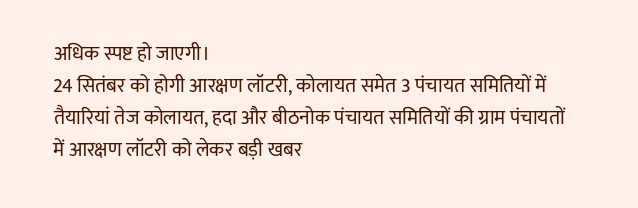अधिक स्पष्ट हो जाएगी।
24 सितंबर को होगी आरक्षण लॉटरी, कोलायत समेत 3 पंचायत समितियों में तैयारियां तेज कोलायत, हदा और बीठनोक पंचायत समितियों की ग्राम पंचायतों में आरक्षण लॉटरी को लेकर बड़ी खबर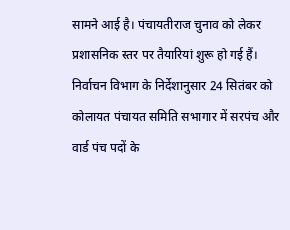सामने आई है। पंचायतीराज चुनाव को लेकर प्रशासनिक स्तर पर तैयारियां शुरू हो गई हैं। निर्वाचन विभाग के निर्देशानुसार 24 सितंबर को कोलायत पंचायत समिति सभागार में सरपंच और वार्ड पंच पदों के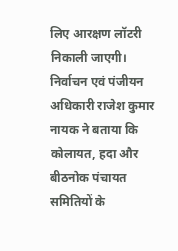लिए आरक्षण लॉटरी निकाली जाएगी। निर्वाचन एवं पंजीयन अधिकारी राजेश कुमार नायक ने बताया कि कोलायत, हदा और बीठनोक पंचायत समितियों के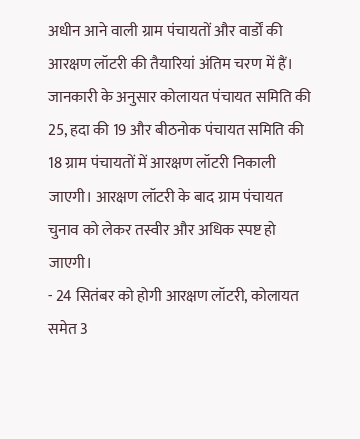अधीन आने वाली ग्राम पंचायतों और वार्डों की आरक्षण लॉटरी की तैयारियां अंतिम चरण में हैं। जानकारी के अनुसार कोलायत पंचायत समिति की 25, हदा की 19 और बीठनोक पंचायत समिति की 18 ग्राम पंचायतों में आरक्षण लॉटरी निकाली जाएगी। आरक्षण लॉटरी के बाद ग्राम पंचायत चुनाव को लेकर तस्वीर और अधिक स्पष्ट हो जाएगी।
- 24 सितंबर को होगी आरक्षण लॉटरी, कोलायत समेत 3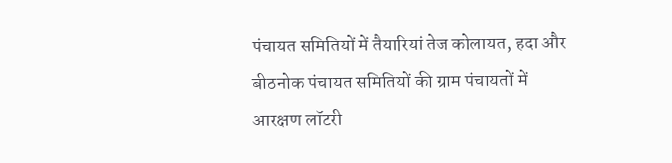पंचायत समितियों में तैयारियां तेज कोलायत, हदा और बीठनोक पंचायत समितियों की ग्राम पंचायतों में आरक्षण लॉटरी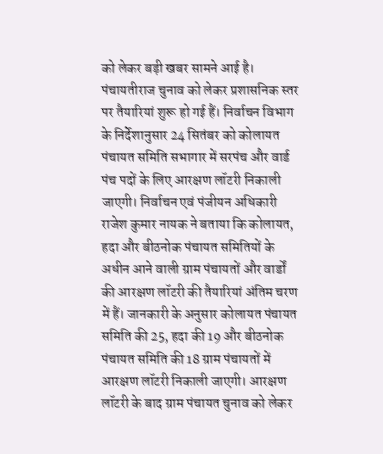को लेकर बड़ी खबर सामने आई है। पंचायतीराज चुनाव को लेकर प्रशासनिक स्तर पर तैयारियां शुरू हो गई हैं। निर्वाचन विभाग के निर्देशानुसार 24 सितंबर को कोलायत पंचायत समिति सभागार में सरपंच और वार्ड पंच पदों के लिए आरक्षण लॉटरी निकाली जाएगी। निर्वाचन एवं पंजीयन अधिकारी राजेश कुमार नायक ने बताया कि कोलायत, हदा और बीठनोक पंचायत समितियों के अधीन आने वाली ग्राम पंचायतों और वार्डों की आरक्षण लॉटरी की तैयारियां अंतिम चरण में हैं। जानकारी के अनुसार कोलायत पंचायत समिति की 25, हदा की 19 और बीठनोक पंचायत समिति की 18 ग्राम पंचायतों में आरक्षण लॉटरी निकाली जाएगी। आरक्षण लॉटरी के बाद ग्राम पंचायत चुनाव को लेकर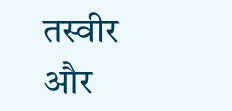तस्वीर और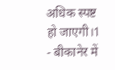अधिक स्पष्ट हो जाएगी।1
- बीकानेर में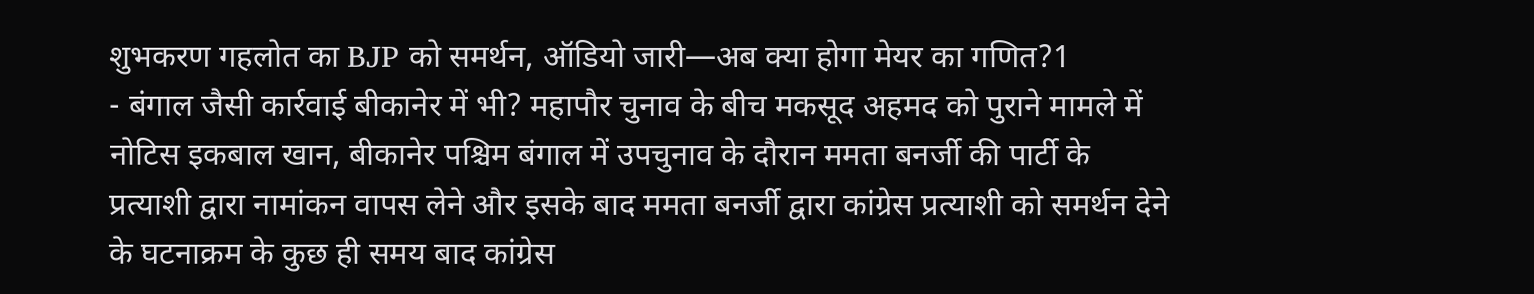शुभकरण गहलोत का BJP को समर्थन, ऑडियो जारी—अब क्या होगा मेयर का गणित?1
- बंगाल जैसी कार्रवाई बीकानेर में भी? महापौर चुनाव के बीच मकसूद अहमद को पुराने मामले में नोटिस इकबाल खान, बीकानेर पश्चिम बंगाल में उपचुनाव के दौरान ममता बनर्जी की पार्टी के प्रत्याशी द्वारा नामांकन वापस लेने और इसके बाद ममता बनर्जी द्वारा कांग्रेस प्रत्याशी को समर्थन देने के घटनाक्रम के कुछ ही समय बाद कांग्रेस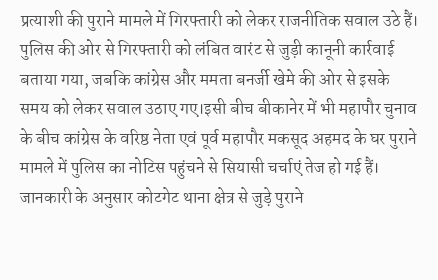प्रत्याशी की पुराने मामले में गिरफ्तारी को लेकर राजनीतिक सवाल उठे हैं। पुलिस की ओर से गिरफ्तारी को लंबित वारंट से जुड़ी कानूनी कार्रवाई बताया गया, जबकि कांग्रेस और ममता बनर्जी खेमे की ओर से इसके समय को लेकर सवाल उठाए गए।इसी बीच बीकानेर में भी महापौर चुनाव के बीच कांग्रेस के वरिष्ठ नेता एवं पूर्व महापौर मकसूद अहमद के घर पुराने मामले में पुलिस का नोटिस पहुंचने से सियासी चर्चाएं तेज हो गई हैं। जानकारी के अनुसार कोटगेट थाना क्षेत्र से जुड़े पुराने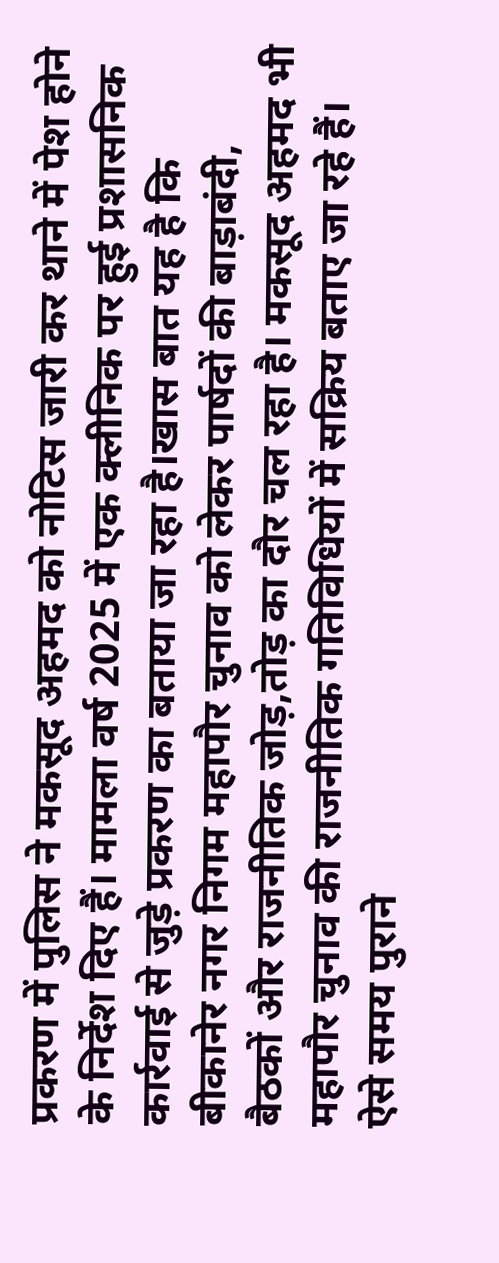प्रकरण में पुलिस ने मकसूद अहमद को नोटिस जारी कर थाने में पेश होने के निर्देश दिए हैं। मामला वर्ष 2025 में एक क्लीनिक पर हुई प्रशासनिक कार्रवाई से जुड़े प्रकरण का बताया जा रहा है।खास बात यह है कि बीकानेर नगर निगम महापौर चुनाव को लेकर पार्षदों की बाड़ाबंदी, बैठकों और राजनीतिक जोड़,तोड़ का दौर चल रहा है। मकसूद अहमद भी महापौर चुनाव की राजनीतिक गतिविधियों में सक्रिय बताए जा रहे हैं। ऐसे समय पुराने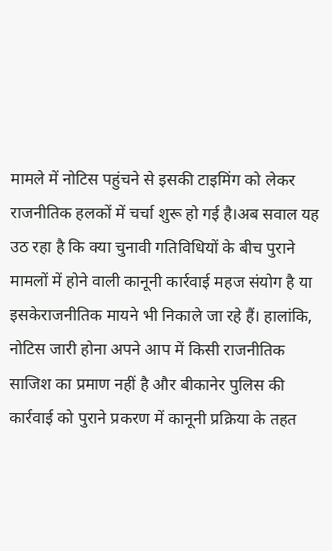मामले में नोटिस पहुंचने से इसकी टाइमिंग को लेकर राजनीतिक हलकों में चर्चा शुरू हो गई है।अब सवाल यह उठ रहा है कि क्या चुनावी गतिविधियों के बीच पुराने मामलों में होने वाली कानूनी कार्रवाई महज संयोग है या इसकेराजनीतिक मायने भी निकाले जा रहे हैं। हालांकि, नोटिस जारी होना अपने आप में किसी राजनीतिक साजिश का प्रमाण नहीं है और बीकानेर पुलिस की कार्रवाई को पुराने प्रकरण में कानूनी प्रक्रिया के तहत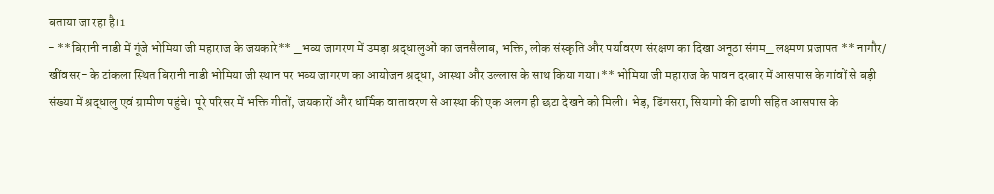बताया जा रहा है।1
- **बिरानी नाडी में गूंजे भोमिया जी महाराज के जयकारे** _भव्य जागरण में उमड़ा श्रद्धालुओं का जनसैलाब, भक्ति, लोक संस्कृति और पर्यावरण संरक्षण का दिखा अनूठा संगम_ लक्ष्मण प्रजापत ** नागौर/ खींवसर- के टांकला स्थित बिरानी नाडी भोमिया जी स्थान पर भव्य जागरण का आयोजन श्रद्धा, आस्था और उल्लास के साथ किया गया।** भोमिया जी महाराज के पावन दरबार में आसपास के गांवों से बड़ी संख्या में श्रद्धालु एवं ग्रामीण पहुंचे। पूरे परिसर में भक्ति गीतों, जयकारों और धार्मिक वातावरण से आस्था की एक अलग ही छटा देखने को मिली। भेड़, ढिंगसरा, सियागो की ढाणी सहित आसपास के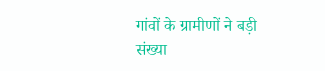गांवों के ग्रामीणों ने बड़ी संख्या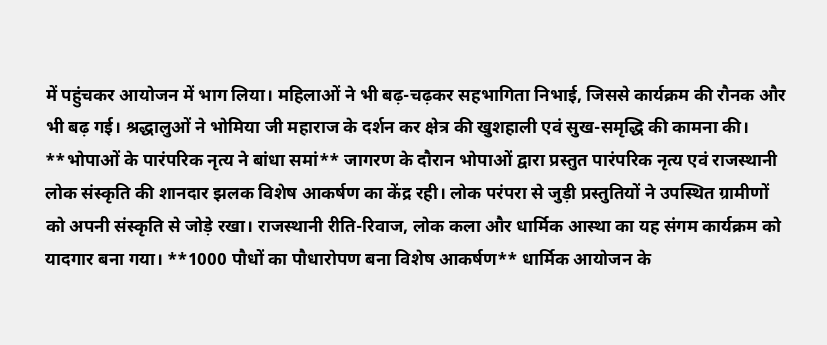में पहुंचकर आयोजन में भाग लिया। महिलाओं ने भी बढ़-चढ़कर सहभागिता निभाई, जिससे कार्यक्रम की रौनक और भी बढ़ गई। श्रद्धालुओं ने भोमिया जी महाराज के दर्शन कर क्षेत्र की खुशहाली एवं सुख-समृद्धि की कामना की। **भोपाओं के पारंपरिक नृत्य ने बांधा समां** जागरण के दौरान भोपाओं द्वारा प्रस्तुत पारंपरिक नृत्य एवं राजस्थानी लोक संस्कृति की शानदार झलक विशेष आकर्षण का केंद्र रही। लोक परंपरा से जुड़ी प्रस्तुतियों ने उपस्थित ग्रामीणों को अपनी संस्कृति से जोड़े रखा। राजस्थानी रीति-रिवाज, लोक कला और धार्मिक आस्था का यह संगम कार्यक्रम को यादगार बना गया। **1000 पौधों का पौधारोपण बना विशेष आकर्षण** धार्मिक आयोजन के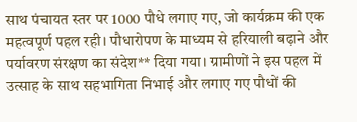साथ पंचायत स्तर पर 1000 पौधे लगाए गए, जो कार्यक्रम की एक महत्वपूर्ण पहल रही। पौधारोपण के माध्यम से हरियाली बढ़ाने और पर्यावरण संरक्षण का संदेश** दिया गया। ग्रामीणों ने इस पहल में उत्साह के साथ सहभागिता निभाई और लगाए गए पौधों की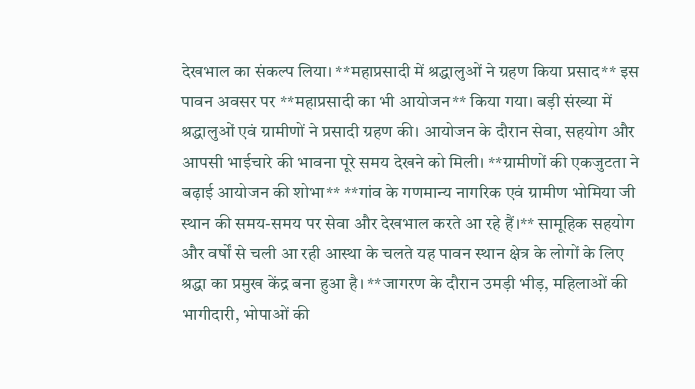देखभाल का संकल्प लिया। **महाप्रसादी में श्रद्धालुओं ने ग्रहण किया प्रसाद** इस पावन अवसर पर **महाप्रसादी का भी आयोजन** किया गया। बड़ी संख्या में श्रद्धालुओं एवं ग्रामीणों ने प्रसादी ग्रहण की। आयोजन के दौरान सेवा, सहयोग और आपसी भाईचारे की भावना पूरे समय देखने को मिली। **ग्रामीणों की एकजुटता ने बढ़ाई आयोजन की शोभा** **गांव के गणमान्य नागरिक एवं ग्रामीण भोमिया जी स्थान की समय-समय पर सेवा और देखभाल करते आ रहे हैं।** सामूहिक सहयोग और वर्षों से चली आ रही आस्था के चलते यह पावन स्थान क्षेत्र के लोगों के लिए श्रद्धा का प्रमुख केंद्र बना हुआ है। **जागरण के दौरान उमड़ी भीड़, महिलाओं की भागीदारी, भोपाओं की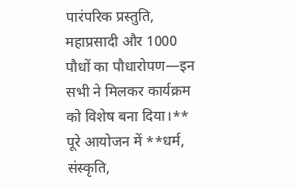पारंपरिक प्रस्तुति, महाप्रसादी और 1000 पौधों का पौधारोपण—इन सभी ने मिलकर कार्यक्रम को विशेष बना दिया।** पूरे आयोजन में **धर्म, संस्कृति,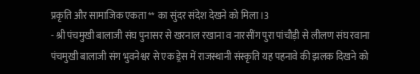प्रकृति और सामाजिक एकता** का सुंदर संदेश देखने को मिला।3
- श्री पंचमुखी बालाजी संघ पुनासर से खरनाल रखाना व नारसींग पुरा पांचौड़ी से लीलण संघ रवाना पंचमुखी बालाजी संग भुवनेश्वर से एक ड्रेस में राजस्थानी संस्कृति यह पहनावे की झलक दिखने को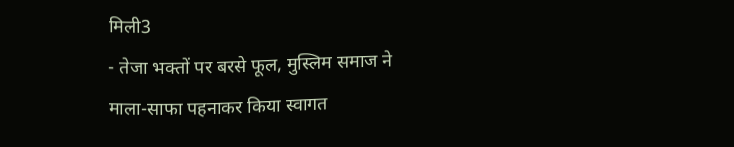मिली3
- तेजा भक्तों पर बरसे फूल, मुस्लिम समाज ने माला-साफा पहनाकर किया स्वागत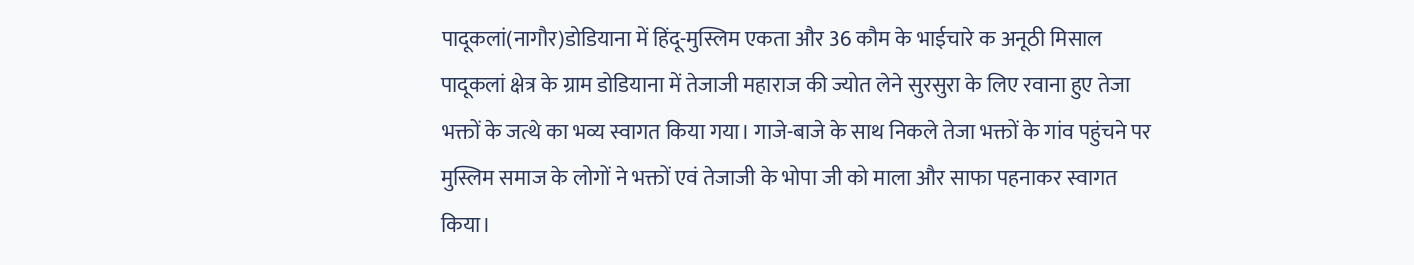पादूकलां(नागौर)डोडियाना में हिंदू-मुस्लिम एकता और 36 कौम के भाईचारे क अनूठी मिसाल पादूकलां क्षेत्र के ग्राम डोडियाना में तेजाजी महाराज की ज्योत लेने सुरसुरा के लिए रवाना हुए तेजा भक्तों के जत्थे का भव्य स्वागत किया गया। गाजे-बाजे के साथ निकले तेजा भक्तों के गांव पहुंचने पर मुस्लिम समाज के लोगों ने भक्तों एवं तेजाजी के भोपा जी को माला और साफा पहनाकर स्वागत किया।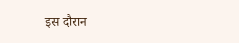इस दौरान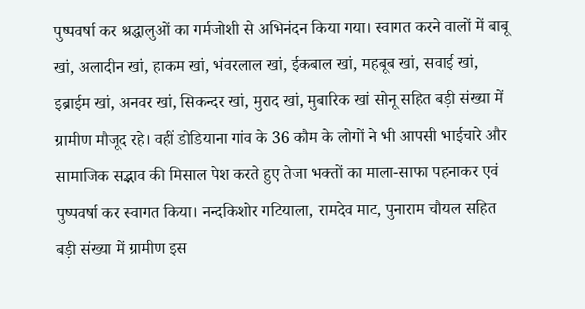पुष्पवर्षा कर श्रद्धालुओं का गर्मजोशी से अभिनंदन किया गया। स्वागत करने वालों में बाबू खां, अलादीन खां, हाकम खां, भंवरलाल खां, ईकबाल खां, महबूब खां, सवाई खां, इब्राईम खां, अनवर खां, सिकन्दर खां, मुराद खां, मुबारिक खां सोनू सहित बड़ी संख्या में ग्रामीण मौजूद रहे। वहीं डोडियाना गांव के 36 कौम के लोगों ने भी आपसी भाईचारे और सामाजिक सद्भाव की मिसाल पेश करते हुए तेजा भक्तों का माला-साफा पहनाकर एवं पुष्पवर्षा कर स्वागत किया। नन्दकिशोर गटियाला, रामदेव माट, पुनाराम चौयल सहित बड़ी संख्या में ग्रामीण इस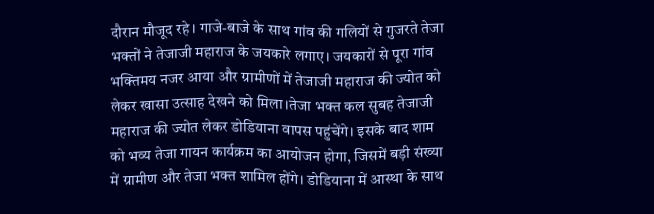दौरान मौजूद रहे। गाजे-बाजे के साथ गांव की गलियों से गुजरते तेजा भक्तों ने तेजाजी महाराज के जयकारे लगाए। जयकारों से पूरा गांव भक्तिमय नजर आया और ग्रामीणों में तेजाजी महाराज की ज्योत को लेकर खासा उत्साह देखने को मिला।तेजा भक्त कल सुबह तेजाजी महाराज की ज्योत लेकर डोडियाना वापस पहुंचेंगे। इसके बाद शाम को भव्य तेजा गायन कार्यक्रम का आयोजन होगा, जिसमें बड़ी संख्या में ग्रामीण और तेजा भक्त शामिल होंगे। डोडियाना में आस्था के साथ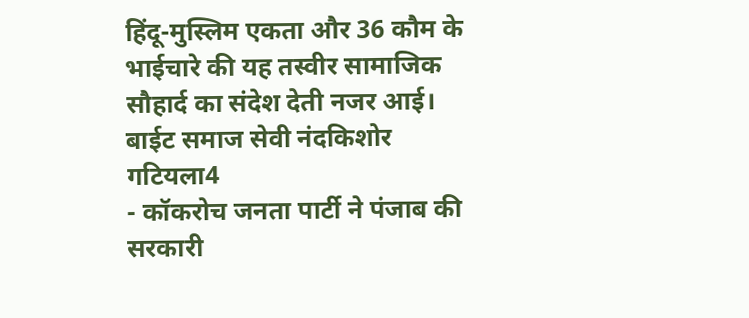हिंदू-मुस्लिम एकता और 36 कौम के भाईचारे की यह तस्वीर सामाजिक सौहार्द का संदेश देती नजर आई। बाईट समाज सेवी नंदकिशोर गटियला4
- कॉकरोच जनता पार्टी ने पंजाब की सरकारी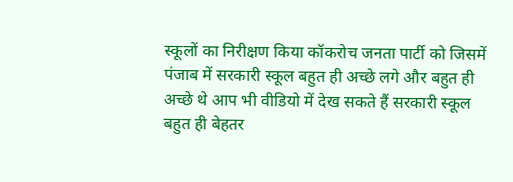स्कूलों का निरीक्षण किया कॉकरोच जनता पार्टी को जिसमें पंजाब में सरकारी स्कूल बहुत ही अच्छे लगे और बहुत ही अच्छे थे आप भी वीडियो में देख सकते हैं सरकारी स्कूल बहुत ही बेहतर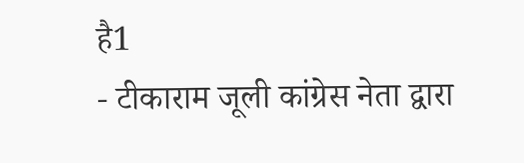है1
- टीकाराम जूली कांग्रेस नेता द्वारा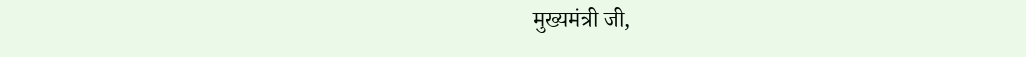मुख्यमंत्री जी,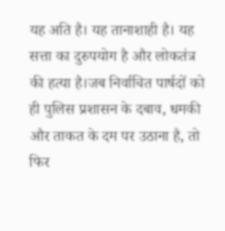यह अति है। यह तानाशाही है। यह सत्ता का दुरुपयोग है और लोकतंत्र की हत्या है।जब निर्वाचित पार्षदों को ही पुलिस प्रशासन के दबाव, धमकी और ताकत के दम पर उठाना है, तो फिर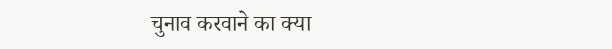चुनाव करवाने का क्या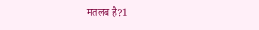मतलब है?1